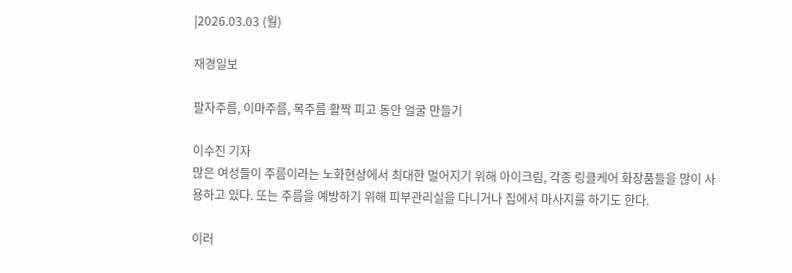|2026.03.03 (월)

재경일보

팔자주름, 이마주름, 목주름 활짝 피고 동안 얼굴 만들기

이수진 기자
많은 여성들이 주름이라는 노화현상에서 최대한 멀어지기 위해 아이크림, 각종 링클케어 화장품들을 많이 사용하고 있다. 또는 주름을 예방하기 위해 피부관리실을 다니거나 집에서 마사지를 하기도 한다.

이러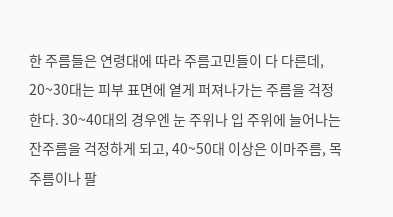한 주름들은 연령대에 따라 주름고민들이 다 다른데, 20~30대는 피부 표면에 옅게 퍼져나가는 주름을 걱정한다. 30~40대의 경우엔 눈 주위나 입 주위에 늘어나는 잔주름을 걱정하게 되고, 40~50대 이상은 이마주름, 목주름이나 팔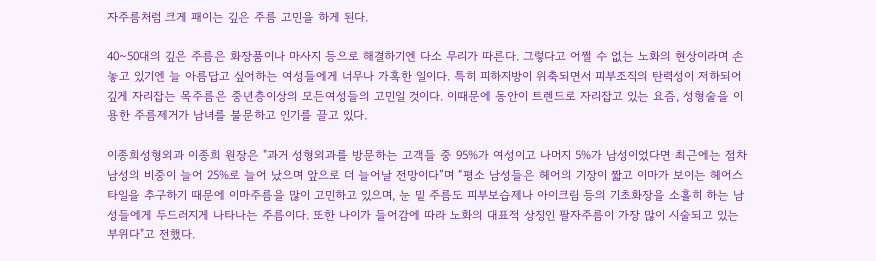자주름처럼 크게 패이는 깊은 주름 고민을 하게 된다.

40~50대의 깊은 주름은 화장품이나 마사지 등으로 해결하기엔 다소 무리가 따른다. 그렇다고 어쩔 수 없는 노화의 현상이라며 손 놓고 있기엔 늘 아름답고 싶어하는 여성들에게 너무나 가혹한 일이다. 특히 피하지방이 위축되면서 피부조직의 탄력성이 저하되어 깊게 자리잡는 목주름은 중년층이상의 모든여성들의 고민일 것이다. 이때문에 동안이 트렌드로 자리잡고 있는 요즘, 성형술을 이용한 주름제거가 남녀를 불문하고 인기를 끌고 있다.

이종희성형외과 이종희 원장은 "과거 성형외과를 방문하는 고객들 중 95%가 여성이고 나머지 5%가 남성이었다면 최근에는 점차 남성의 비중이 늘어 25%로 늘어 났으며 앞으로 더 늘어날 전망이다”며 “평소 남성들은 헤어의 기장이 짧고 이마가 보이는 헤어스타일을 추구하기 때문에 이마주름을 많이 고민하고 있으며, 눈 밑 주름도 피부보습제나 아이크림 등의 기초화장을 소홀히 하는 남성들에게 두드러지게 나타나는 주름이다. 또한 나이가 들어감에 따라 노화의 대표적 상징인 팔자주름이 가장 많이 시술되고 있는 부위다"고 전했다.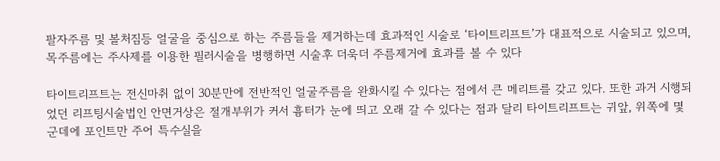팔자주름 및 볼처짐등 얼굴을 중심으로 하는 주름들을 제거하는데 효과적인 시술로 ‘타이트리프트’가 대표적으로 시술되고 있으며, 목주름에는 주사제를 이용한 필러시술을 병행하면 시술후 더욱더 주름제거에 효과를 볼 수 있다

타이트리프트는 전신마취 없이 30분만에 전반적인 얼굴주름을 완화시킬 수 있다는 점에서 큰 메리트를 갖고 있다. 또한 과거 시행되었던 리프팅시술법인 안면거상은 절개부위가 커서 흉터가 눈에 띄고 오래 갈 수 있다는 점과 달리 타이트리프트는 귀앞, 위쪽에 몇 군데에 포인트만 주어 특수실을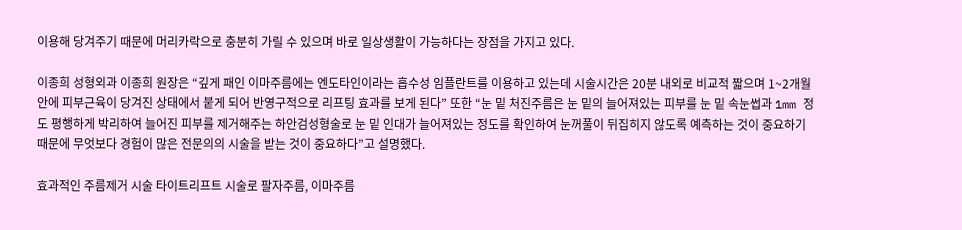이용해 당겨주기 때문에 머리카락으로 충분히 가릴 수 있으며 바로 일상생활이 가능하다는 장점을 가지고 있다.

이종희 성형외과 이종희 원장은 “깊게 패인 이마주름에는 엔도타인이라는 흡수성 임플란트를 이용하고 있는데 시술시간은 20분 내외로 비교적 짧으며 1~2개월 안에 피부근육이 당겨진 상태에서 붙게 되어 반영구적으로 리프팅 효과를 보게 된다” 또한 “눈 밑 처진주름은 눈 밑의 늘어져있는 피부를 눈 밑 속눈썹과 1mm 정도 평행하게 박리하여 늘어진 피부를 제거해주는 하안검성형술로 눈 밑 인대가 늘어져있는 정도를 확인하여 눈꺼풀이 뒤집히지 않도록 예측하는 것이 중요하기 때문에 무엇보다 경험이 많은 전문의의 시술을 받는 것이 중요하다”고 설명했다.

효과적인 주름제거 시술 타이트리프트 시술로 팔자주름, 이마주름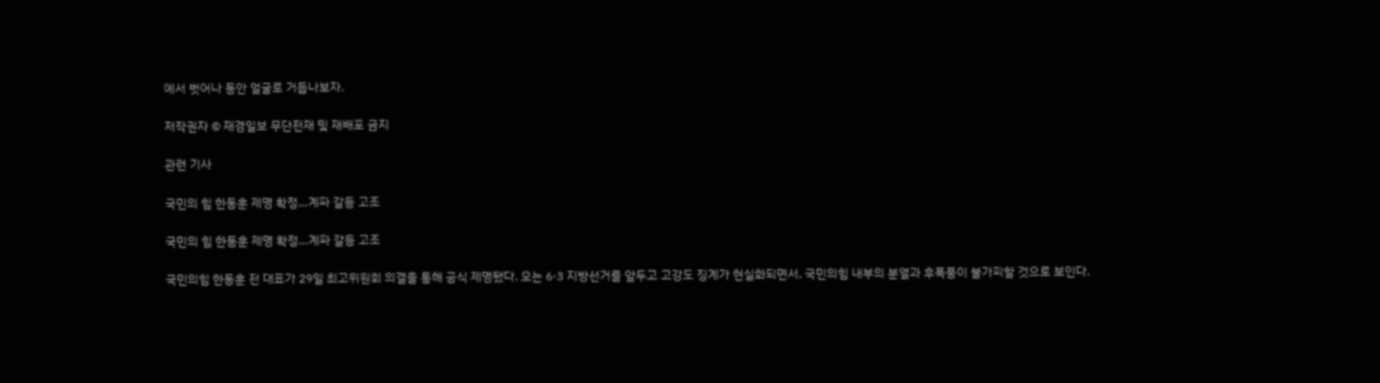에서 벗어나 동안 얼굴로 거듭나보자.

저작권자 © 재경일보 무단전재 및 재배포 금지

관련 기사

국민의 힘 한동훈 제명 확정…계파 갈등 고조

국민의 힘 한동훈 제명 확정…계파 갈등 고조

국민의힘 한동훈 전 대표가 29일 최고위원회 의결을 통해 공식 제명됐다. 오는 6·3 지방선거를 앞두고 고강도 징계가 현실화되면서, 국민의힘 내부의 분열과 후폭풍이 불가피할 것으로 보인다.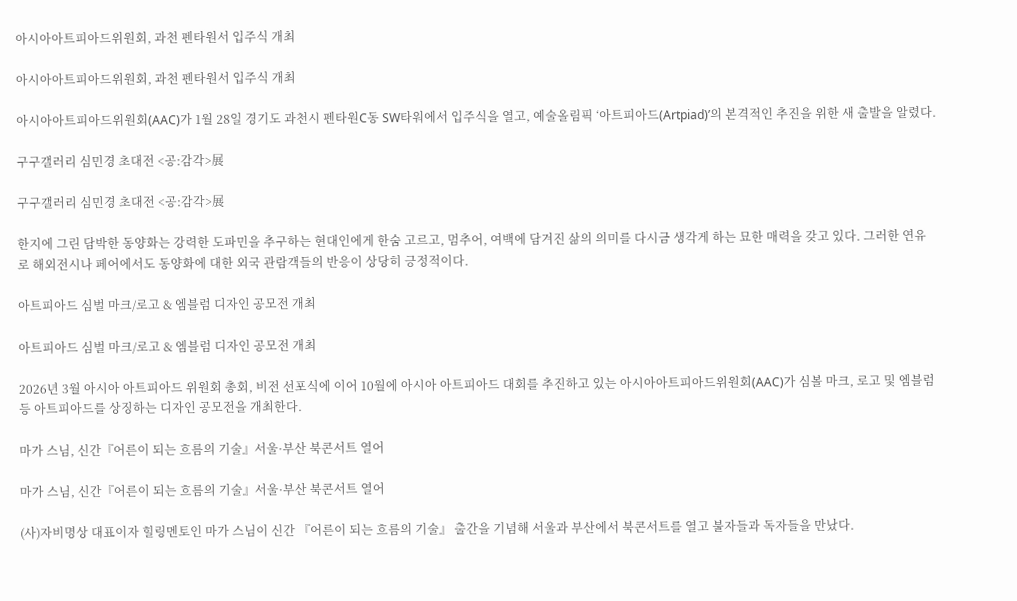아시아아트피아드위원회, 과천 펜타원서 입주식 개최

아시아아트피아드위원회, 과천 펜타원서 입주식 개최

아시아아트피아드위원회(AAC)가 1월 28일 경기도 과천시 펜타원C동 SW타워에서 입주식을 열고, 예술올림픽 ‘아트피아드(Artpiad)’의 본격적인 추진을 위한 새 출발을 알렸다.

구구갤러리 심민경 초대전 <공:감각>展

구구갤러리 심민경 초대전 <공:감각>展

한지에 그린 담박한 동양화는 강력한 도파민을 추구하는 현대인에게 한숨 고르고, 멈추어, 여백에 담겨진 삶의 의미를 다시금 생각게 하는 묘한 매력을 갖고 있다. 그러한 연유로 해외전시나 페어에서도 동양화에 대한 외국 관람객들의 반응이 상당히 긍정적이다.

아트피아드 심벌 마크/로고 & 엠블럼 디자인 공모전 개최

아트피아드 심벌 마크/로고 & 엠블럼 디자인 공모전 개최

2026년 3월 아시아 아트피아드 위원회 총회, 비전 선포식에 이어 10월에 아시아 아트피아드 대회를 추진하고 있는 아시아아트피아드위원회(AAC)가 심볼 마크, 로고 및 엠블럼 등 아트피아드를 상징하는 디자인 공모전을 개최한다.

마가 스님, 신간『어른이 되는 흐름의 기술』서울·부산 북콘서트 열어

마가 스님, 신간『어른이 되는 흐름의 기술』서울·부산 북콘서트 열어

(사)자비명상 대표이자 힐링멘토인 마가 스님이 신간 『어른이 되는 흐름의 기술』 출간을 기념해 서울과 부산에서 북콘서트를 열고 불자들과 독자들을 만났다.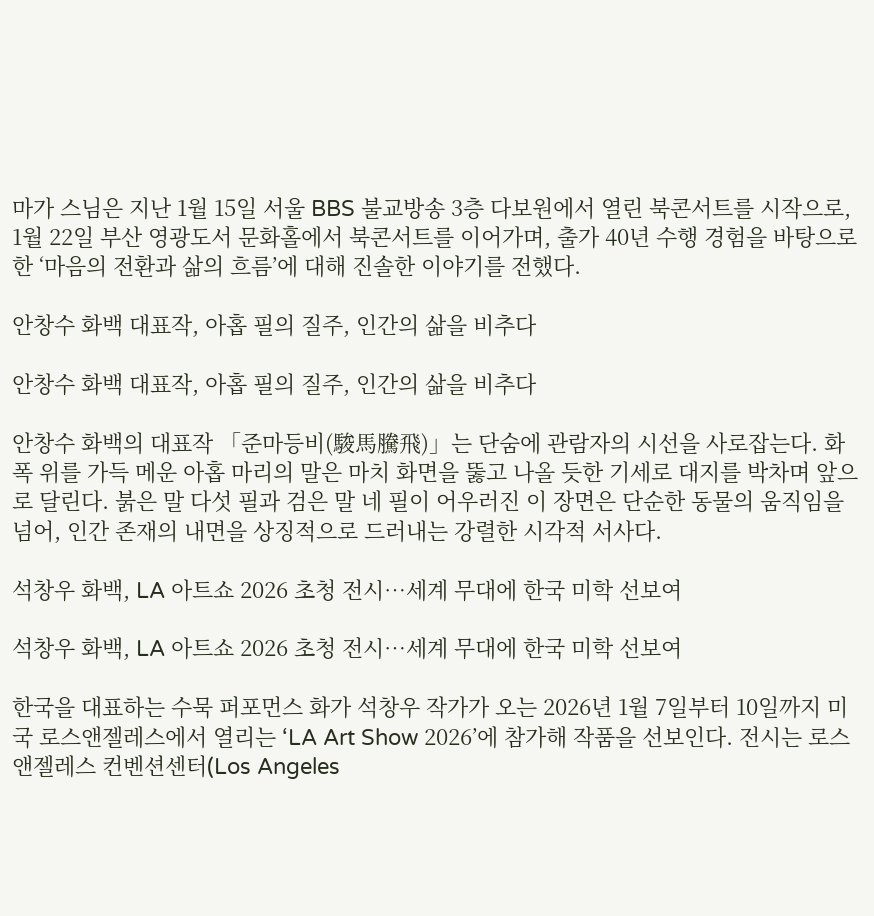마가 스님은 지난 1월 15일 서울 BBS 불교방송 3층 다보원에서 열린 북콘서트를 시작으로, 1월 22일 부산 영광도서 문화홀에서 북콘서트를 이어가며, 출가 40년 수행 경험을 바탕으로 한 ‘마음의 전환과 삶의 흐름’에 대해 진솔한 이야기를 전했다.

안창수 화백 대표작, 아홉 필의 질주, 인간의 삶을 비추다

안창수 화백 대표작, 아홉 필의 질주, 인간의 삶을 비추다

안창수 화백의 대표작 「준마등비(駿馬騰飛)」는 단숨에 관람자의 시선을 사로잡는다. 화폭 위를 가득 메운 아홉 마리의 말은 마치 화면을 뚫고 나올 듯한 기세로 대지를 박차며 앞으로 달린다. 붉은 말 다섯 필과 검은 말 네 필이 어우러진 이 장면은 단순한 동물의 움직임을 넘어, 인간 존재의 내면을 상징적으로 드러내는 강렬한 시각적 서사다.

석창우 화백, LA 아트쇼 2026 초청 전시…세계 무대에 한국 미학 선보여

석창우 화백, LA 아트쇼 2026 초청 전시…세계 무대에 한국 미학 선보여

한국을 대표하는 수묵 퍼포먼스 화가 석창우 작가가 오는 2026년 1월 7일부터 10일까지 미국 로스앤젤레스에서 열리는 ‘LA Art Show 2026’에 참가해 작품을 선보인다. 전시는 로스앤젤레스 컨벤션센터(Los Angeles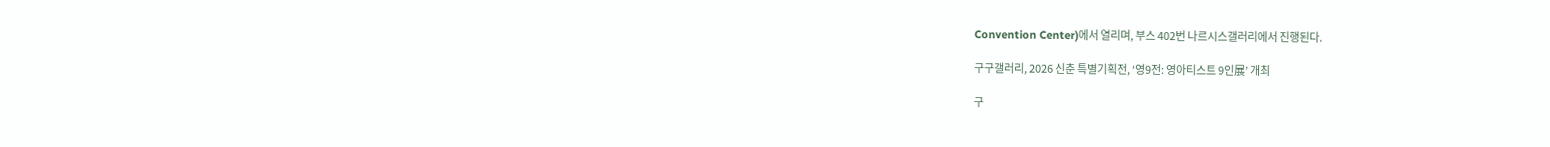Convention Center)에서 열리며, 부스 402번 나르시스갤러리에서 진행된다.

구구갤러리, 2026 신춘 특별기획전, ‘영9전: 영아티스트 9인展’ 개최

구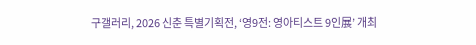구갤러리, 2026 신춘 특별기획전, ‘영9전: 영아티스트 9인展’ 개최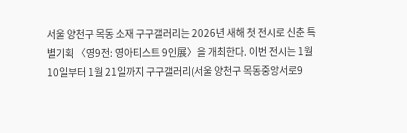서울 양천구 목동 소재 구구갤러리는 2026년 새해 첫 전시로 신춘 특별기획 〈영9전: 영아티스트 9인展〉을 개최한다. 이번 전시는 1월 10일부터 1월 21일까지 구구갤러리(서울 양천구 목동중앙서로9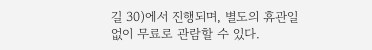길 30)에서 진행되며, 별도의 휴관일 없이 무료로 관람할 수 있다.